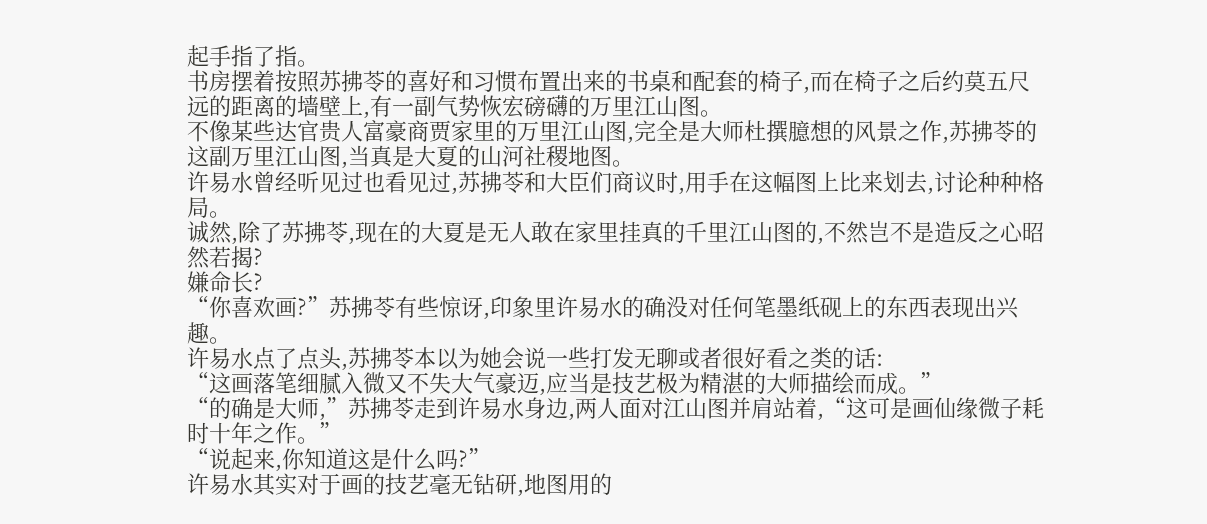起手指了指。
书房摆着按照苏拂苓的喜好和习惯布置出来的书桌和配套的椅子,而在椅子之后约莫五尺远的距离的墙壁上,有一副气势恢宏磅礴的万里江山图。
不像某些达官贵人富豪商贾家里的万里江山图,完全是大师杜撰臆想的风景之作,苏拂苓的这副万里江山图,当真是大夏的山河社稷地图。
许易水曾经听见过也看见过,苏拂苓和大臣们商议时,用手在这幅图上比来划去,讨论种种格局。
诚然,除了苏拂苓,现在的大夏是无人敢在家里挂真的千里江山图的,不然岂不是造反之心昭然若揭?
嫌命长?
“你喜欢画?”苏拂苓有些惊讶,印象里许易水的确没对任何笔墨纸砚上的东西表现出兴趣。
许易水点了点头,苏拂苓本以为她会说一些打发无聊或者很好看之类的话:
“这画落笔细腻入微又不失大气豪迈,应当是技艺极为精湛的大师描绘而成。”
“的确是大师,”苏拂苓走到许易水身边,两人面对江山图并肩站着,“这可是画仙缘微子耗时十年之作。”
“说起来,你知道这是什么吗?”
许易水其实对于画的技艺毫无钻研,地图用的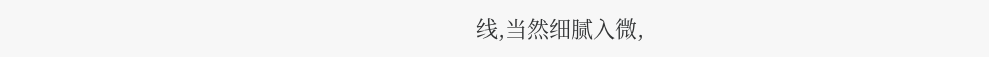线,当然细腻入微,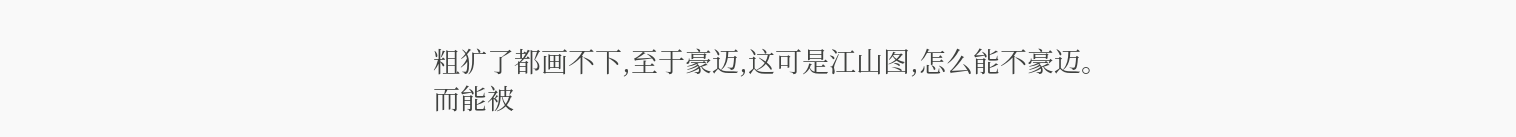粗犷了都画不下,至于豪迈,这可是江山图,怎么能不豪迈。
而能被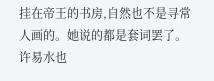挂在帝王的书房,自然也不是寻常人画的。她说的都是套词罢了。
许易水也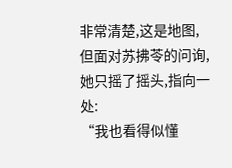非常清楚,这是地图,但面对苏拂苓的问询,她只摇了摇头,指向一处:
“我也看得似懂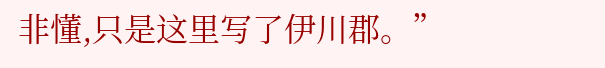非懂,只是这里写了伊川郡。”